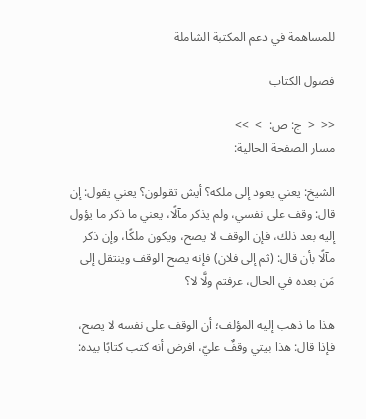للمساهمة في دعم المكتبة الشاملة

فصول الكتاب

<<  <  ج: ص:  >  >>
مسار الصفحة الحالية:

الشيخ: يعني يعود إلى ملكه؟ أيش تقولون؟ يعني يقول: إن قال: وقف على نفسي، ولم يذكر مآلًا، يعني ما ذكر ما يؤول إليه بعد ذلك، فإن الوقف لا يصح، ويكون ملكًا، وإن ذكر مآلًا بأن قال: (ثم إلى فلان) فإنه يصح الوقف وينتقل إلى مَن بعده في الحال، عرفتم ولَّا لا؟

هذا ما ذهب إليه المؤلف؛ أن الوقف على نفسه لا يصح، فإذا قال: هذا بيتي وقفٌ عليّ، افرض أنه كتب كتابًا بيده: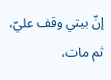إنّ بيتي وقف عليّ، ثم مات،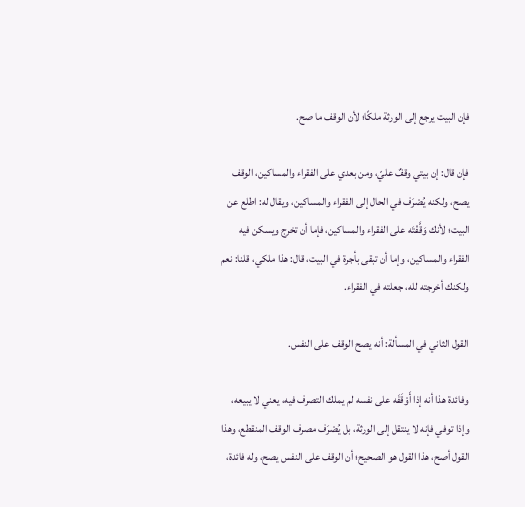فإن البيت يرجع إلى الورثة ملكًا؛ لأن الوقف ما صح.

فإن قال: إن بيتي وقفٌ عليّ، ومن بعدي على الفقراء والمساكين، الوقف يصح، ولكنه يُصْرَف في الحال إلى الفقراء والمساكين، ويقال له: اطلع عن البيت؛ لأنك وَقَّفْتَه على الفقراء والمساكين، فإما أن تخرج ويسكن فيه الفقراء والمساكين، وإما أن تبقى بأجرة في البيت، قال: هذا ملكي، قلنا: نعم ولكنك أخرجته لله، جعلته في الفقراء.

القول الثاني في المسألة: أنه يصح الوقف على النفس.

وفائدة هذا أنه إذا أَوْقَفَه على نفسه لم يملك التصرف فيه، يعني لا يبيعه، وإذا توفي فإنه لا ينتقل إلى الورثة، بل يُصْرَف مصرف الوقف المنقطع، وهذا القول أصح، هذا القول هو الصحيح؛ أن الوقف على النفس يصح، وله فائدة،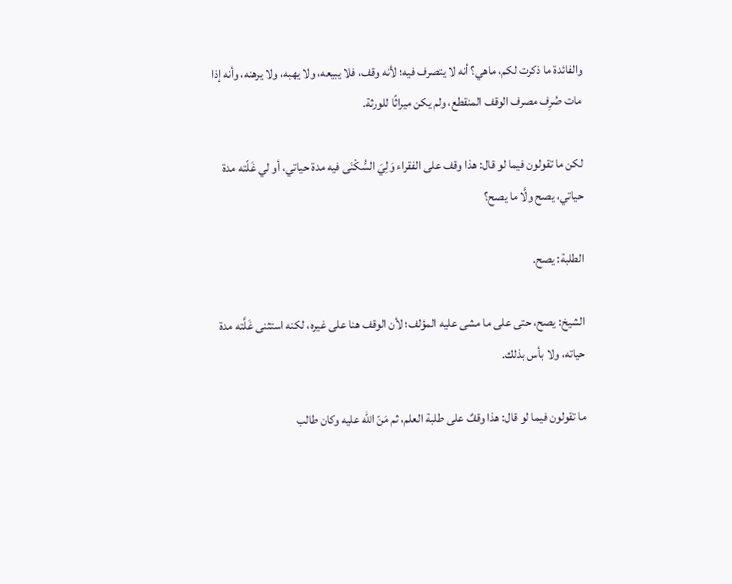والفائدة ما ذكرت لكم، ماهي؟ أنه لا يتصرف فيه؛ لأنه وقف، فلا يبيعه، ولا يهبه، ولا يرهنه، وأنه إذا مات صُرِف مصرف الوقف المنقطع، ولم يكن ميراثًا للورثة.

لكن ما تقولون فيما لو قال: هذا وقف على الفقراء وَلِيَ السُّكْنَى فيه مدة حياتي، أو لي غَلّته مدة حياتي، يصح ولَّا ما يصح؟

الطلبة: يصح.

الشيخ: يصح، حتى على ما مشى عليه المؤلف؛ لأن الوقف هنا على غيره، لكنه استثنى غَلَّته مدة حياته، ولا بأس بذلك.

ما تقولون فيما لو قال: هذا وقفٌ على طلبة العلم، ثم مَنّ الله عليه وكان طالب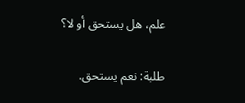علم، هل يستحق أو لا؟

طلبة: نعم يستحق.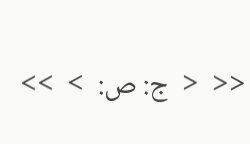<<  <  ج: ص:  >  >>